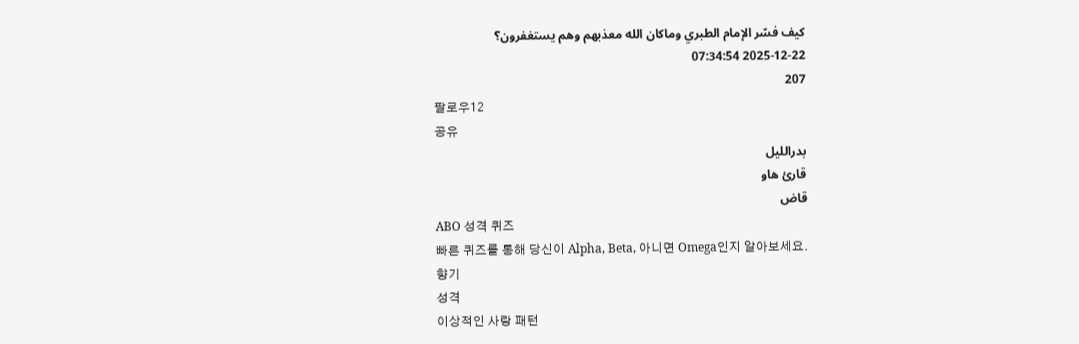كيف فسّر الإمام الطبري وماكان الله معذبهم وهم يستغفرون؟
2025-12-22 07:34:54
207
팔로우12
공유
بدرالليل
قارئ هاو
قاض
ABO 성격 퀴즈
빠른 퀴즈를 통해 당신이 Alpha, Beta, 아니면 Omega인지 알아보세요.
향기
성격
이상적인 사랑 패턴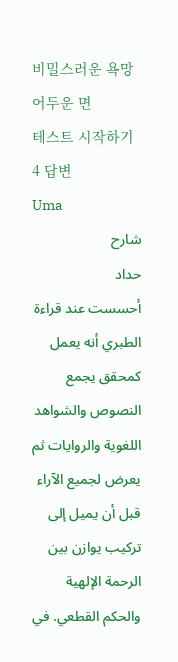비밀스러운 욕망
어두운 면
테스트 시작하기
4 답변
Uma
شارح
حداد
أحسست عند قراءة الطبري أنه يعمل كمحقق يجمع النصوص والشواهد اللغوية والروايات ثم يعرض لجميع الآراء قبل أن يميل إلى تركيب يوازن بين الرحمة الإلهية والحكم القطعي. في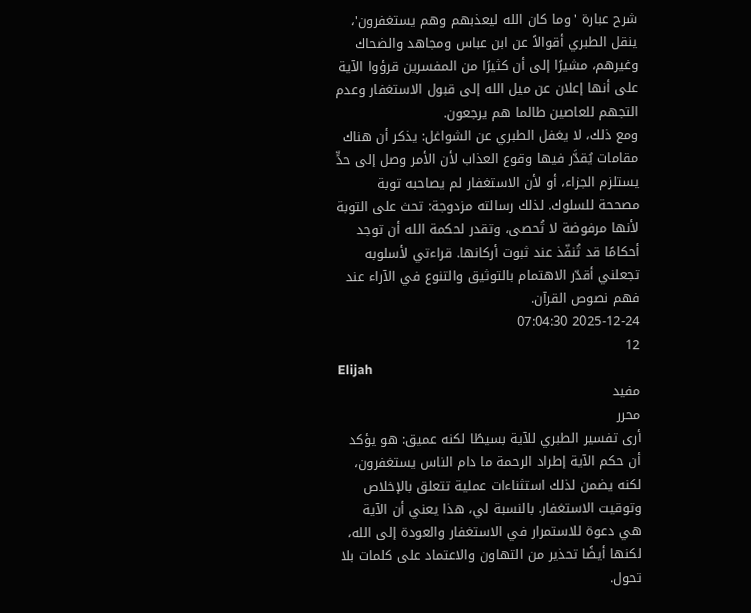شرح عبارة 'وما كان الله ليعذبهم وهم يستغفرون'، ينقل الطبري أقوالاً عن ابن عباس ومجاهد والضحاك وغيرهم، مشيرًا إلى أن كثيرًا من المفسرين قرؤوا الآية على أنها إعلان عن ميل الله إلى قبول الاستغفار وعدم التجهم للعاصين طالما هم يرجعون.
ومع ذلك، لا يغفل الطبري عن الشواغل: يذكر أن هناك مقامات يُقدَّر فيها وقوع العذاب لأن الأمر وصل إلى حدٍّ يستلزم الجزاء، أو لأن الاستغفار لم يصاحبه توبة مصححة للسلوك. لذلك رسالته مزدوجة: تحث على التوبة لأنها مرفوضة لا تُحصى، وتقدر لحكمة الله أن توجد أحكامًا قد تُنفّذ عند ثبوت أركانها. قراءتي لأسلوبه تجعلني أقدّر الاهتمام بالتوثيق والتنوع في الآراء عند فهم نصوص القرآن.
2025-12-24 07:04:30
12
Elijah
مفيد
محرر
أرى تفسير الطبري للآية بسيطًا لكنه عميق: هو يؤكد أن حكم الآية إطراد الرحمة ما دام الناس يستغفرون، لكنه يضمن لذلك استثناءات عملية تتعلق بالإخلاص وتوقيت الاستغفار. بالنسبة لي، هذا يعني أن الآية هي دعوة للاستمرار في الاستغفار والعودة إلى الله، لكنها أيضًا تحذير من التهاون والاعتماد على كلمات بلا تحول.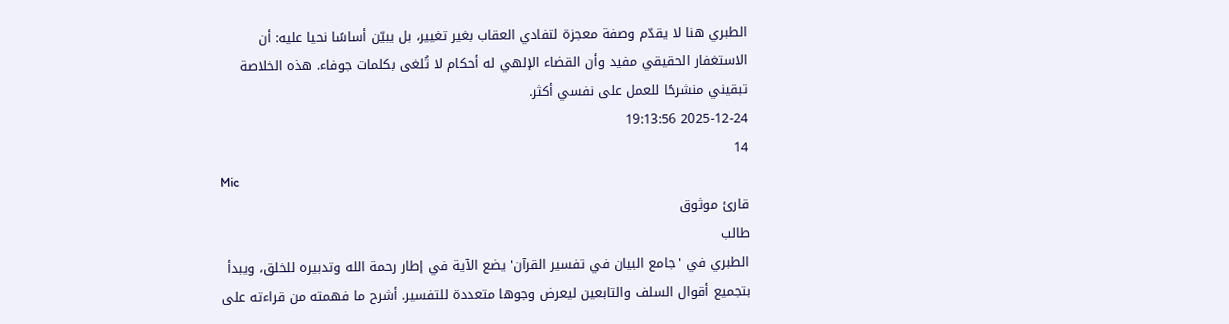الطبري هنا لا يقدّم وصفة معجزة لتفادي العقاب بغير تغيير، بل يبيّن أساسًا نحيا عليه: أن الاستغفار الحقيقي مفيد وأن القضاء الإلهي له أحكام لا تُلغى بكلمات جوفاء. هذه الخلاصة تبقيني منشرحًا للعمل على نفسي أكثر.
2025-12-24 19:13:56
14
Mic
قارئ موثوق
طالب
الطبري في 'جامع البيان في تفسير القرآن' يضع الآية في إطار رحمة الله وتدبيره للخلق، ويبدأ بتجميع أقوال السلف والتابعين ليعرض وجوها متعددة للتفسير. أشرح ما فهمته من قراءته على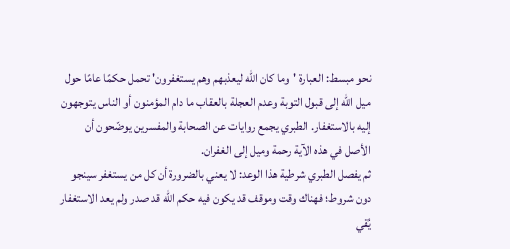نحو مبسط: العبارة 'وما كان الله ليعذبهم وهم يستغفرون' تحمل حكمًا عامًا حول ميل الله إلى قبول التوبة وعدم العجلة بالعقاب ما دام المؤمنون أو الناس يتوجهون إليه بالاستغفار. الطبري يجمع روايات عن الصحابة والمفسرين يوضّحون أن الأصل في هذه الآية رحمة وميل إلى الغفران.
ثم يفصل الطبري شرطية هذا الوعد: لا يعني بالضرورة أن كل من يستغفر سينجو دون شروط؛ فهناك وقت وموقف قد يكون فيه حكم الله قد صدر ولم يعد الاستغفار يُقي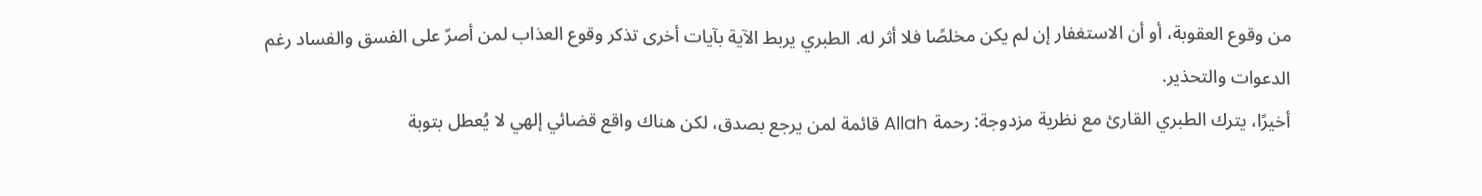من وقوع العقوبة، أو أن الاستغفار إن لم يكن مخلصًا فلا أثر له. الطبري يربط الآية بآيات أخرى تذكر وقوع العذاب لمن أصرّ على الفسق والفساد رغم الدعوات والتحذير.
أخيرًا، يترك الطبري القارئ مع نظرية مزدوجة: رحمة Allah قائمة لمن يرجع بصدق، لكن هناك واقع قضائي إلهي لا يُعطل بتوبة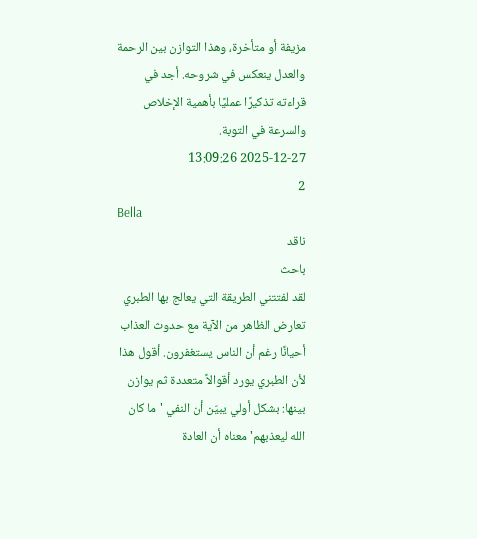مزيفة أو متأخرة، وهذا التوازن بين الرحمة والعدل ينعكس في شروحه. أجد في قراءته تذكيرًا عمليًا بأهمية الإخلاص والسرعة في التوبة.
2025-12-27 13:09:26
2
Bella
ناقد
باحث
لقد لفتتني الطريقة التي يعالج بها الطبري تعارض الظاهر من الآية مع حدوث العذاب أحيانًا رغم أن الناس يستغفرون. أقول هذا لأن الطبري يورد أقوالاً متعددة ثم يوازن بينها: بشكل أولي يبيّن أن النفي 'ما كان الله ليعذبهم' معناه أن العادة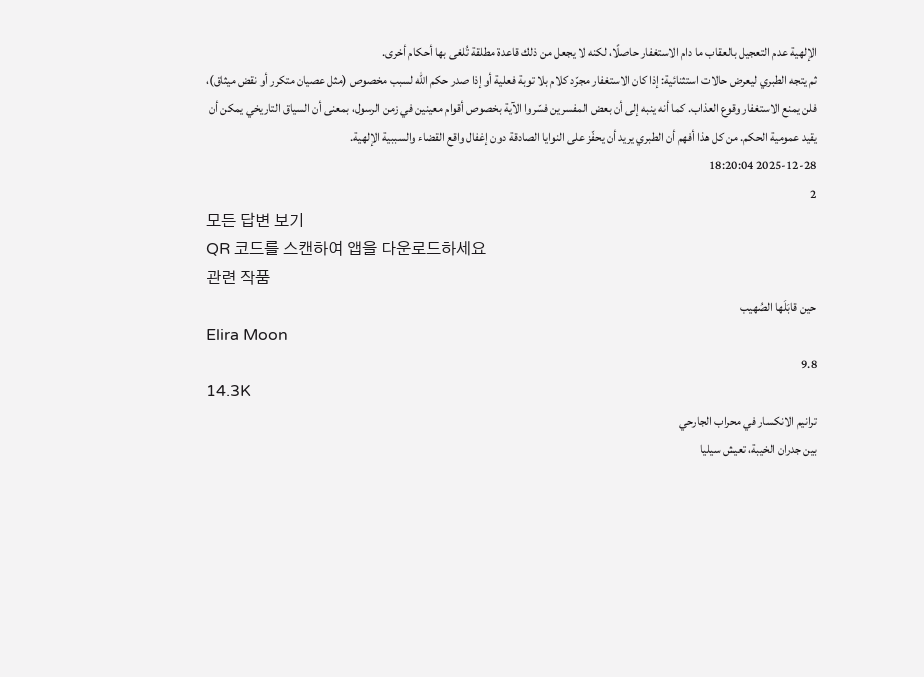الإلهية عدم التعجيل بالعقاب ما دام الاستغفار حاصلًا، لكنه لا يجعل من ذلك قاعدة مطلقة تُلغى بها أحكام أخرى.
ثم يتجه الطبري ليعرض حالات استثنائية: إذا كان الاستغفار مجرّد كلام بلا توبة فعلية أو إذا صدر حكم الله لسبب مخصوص (مثل عصيان متكرر أو نقض ميثاق)، فلن يمنع الاستغفار وقوع العذاب. كما أنه ينبه إلى أن بعض المفسرين فسّروا الآية بخصوص أقوام معينين في زمن الرسول، بمعنى أن السياق التاريخي يمكن أن يقيد عمومية الحكم. من كل هذا أفهم أن الطبري يريد أن يحفّز على النوايا الصادقة دون إغفال واقع القضاء والسببية الإلهية.
2025-12-28 18:20:04
2
모든 답변 보기
QR 코드를 스캔하여 앱을 다운로드하세요
관련 작품
حين قابَلَها الصُهيب
Elira Moon
9.8
14.3K
ترانيم الانكسار في محراب الجارحي
بين جدران الخيبة، تعيش سيليا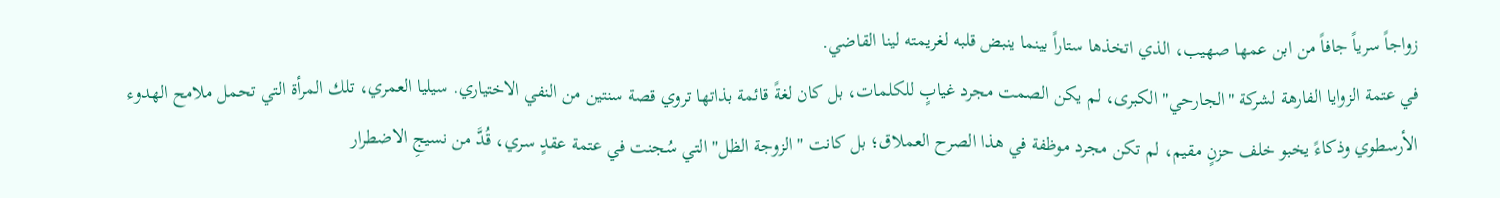زواجاً سرياً جافاً من ابن عمها صهيب، الذي اتخذها ستاراً بينما ينبض قلبه لغريمته لينا القاضي.
في عتمة الزوايا الفارهة لشركة "الجارحي" الكبرى، لم يكن الصمت مجرد غيابٍ للكلمات، بل كان لغةً قائمة بذاتها تروي قصة سنتين من النفي الاختياري. سيليا العمري، تلك المرأة التي تحمل ملامح الهدوء الأرسطوي وذكاءً يخبو خلف حزنٍ مقيم، لم تكن مجرد موظفة في هذا الصرح العملاق؛ بل كانت "الزوجة الظل" التي سُجنت في عتمة عقدٍ سري، قُدَّ من نسيجِ الاضطرار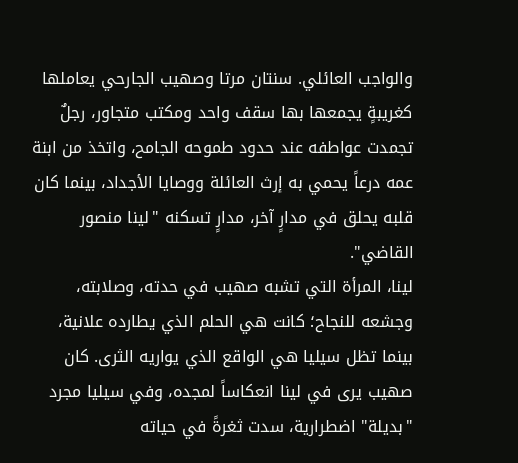والواجب العائلي. سنتان مرتا وصهيب الجارحي يعاملها كغريبةٍ يجمعها بها سقف واحد ومكتب متجاور، رجلٌ تجمدت عواطفه عند حدود طموحه الجامح، واتخذ من ابنة عمه درعاً يحمي به إرث العائلة ووصايا الأجداد، بينما كان قلبه يحلق في مدارٍ آخر، مدارٍ تسكنه "لينا منصور القاضي".
لينا، المرأة التي تشبه صهيب في حدته، وصلابته، وجشعه للنجاح؛ كانت هي الحلم الذي يطارده علانية، بينما تظل سيليا هي الواقع الذي يواريه الثرى. كان صهيب يرى في لينا انعكاساً لمجده، وفي سيليا مجرد "بديلة" اضطرارية، سدت ثغرةً في حياته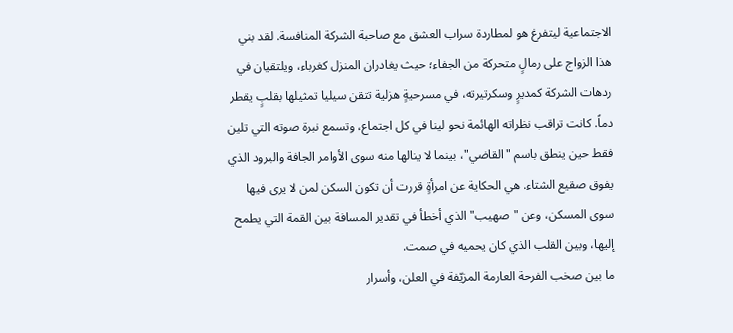الاجتماعية ليتفرغ هو لمطاردة سراب العشق مع صاحبة الشركة المنافسة. لقد بني هذا الزواج على رمالٍ متحركة من الجفاء؛ حيث يغادران المنزل كغرباء، ويلتقيان في ردهات الشركة كمديرٍ وسكرتيرته، في مسرحيةٍ هزلية تتقن سيليا تمثيلها بقلبٍ يقطر دماً. كانت تراقب نظراته الهائمة نحو لينا في كل اجتماع، وتسمع نبرة صوته التي تلين فقط حين ينطق باسم "القاضي"، بينما لا ينالها منه سوى الأوامر الجافة والبرود الذي يفوق صقيع الشتاء. هي الحكاية عن امرأةٍ قررت أن تكون السكن لمن لا يرى فيها سوى المسكن، وعن "صهيب" الذي أخطأ في تقدير المسافة بين القمة التي يطمح إليها، وبين القلب الذي كان يحميه في صمت.
ما بين صخب الفرحة العارمة المزيّفة في العلن، وأسرار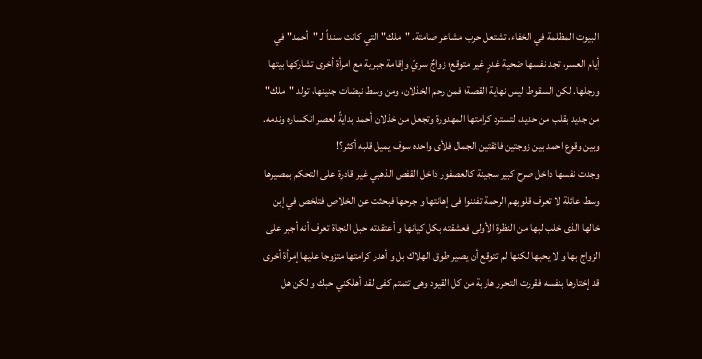البيوت المظلمة في الخفاء، تشتعل حرب مشاعر صامتة. "ملك" التي كانت سنداً لـ "أحمد" في أيام العسر، تجد نفسها ضحية غدرٍ غير متوقع؛ زواجٌ سريّ وإقامة جبرية مع امرأة أخرى تشاركها بيتها ورجلها. لكن السقوط ليس نهاية القصة؛ فمن رحم الخذلان، ومن وسط نبضات جنينها، تولد "ملك" من جديد بقلب من حديد، لتسترد كرامتها المهدورة وتجعل من خذلان أحمد بدايةً لعصر انكساره وندمه.
وبين وقوع احمد بين زوجتين فائقتين الجمال فلأى واحده سوف يميل قلبه أكثر؟!
وجدت نفسها داخل صرح كبير سجينة كالعصفور داخل القفص الذهبي غير قادرة على التحكم بمصيرها وسط عائلة لا تعرف قلوبهم الرحمة تفننوا فى إهانتها و جرحها فبحثت عن الخلاص فتلخص في إبن خالها الذى خلب لبها من النظرة الأولى فعشقته بكل كيانها و أعتقدته حبل النجاة تعرف أنه أجبر على الزواج بها و لا يحبها لكنها لم تتوقع أن يصير طوق الهلاك بل و أهدر كرامتها متزوجا عليها إمرأة أخرى قد إختارها بنفسه فقررت التحرر هاربة من كل القيود وهى تتمتم كفى لقد أهلكني حبك و لكن هل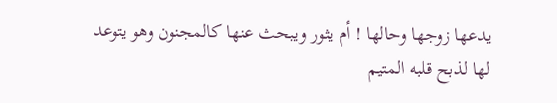يدعها زوجها وحالها ! أم يثور ويبحث عنها كالمجنون وهو يتوعد لها لذبح قلبه المتيم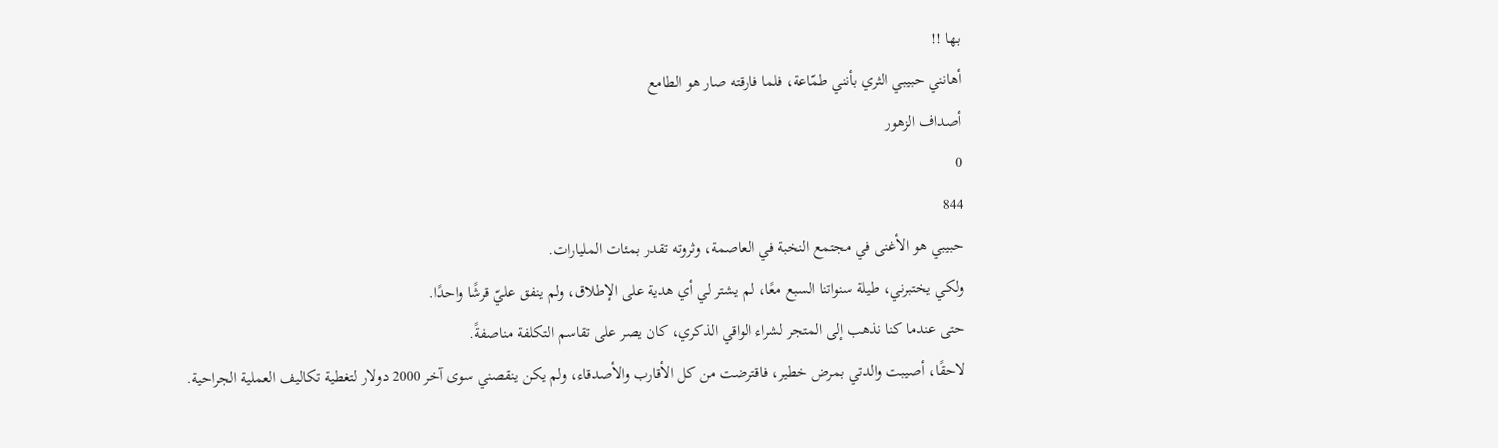بها !!
أهانني حبيبي الثري بأنني طمّاعة، فلما فارقته صار هو الطامع
أصداف الزهور
0
844
حبيبي هو الأغنى في مجتمع النخبة في العاصمة، وثروته تقدر بمئات المليارات.
ولكي يختبرني، طيلة سنواتنا السبع معًا، لم يشتر لي أي هدية على الإطلاق، ولم ينفق عليّ قرشًا واحدًا.
حتى عندما كنا نذهب إلى المتجر لشراء الواقي الذكري، كان يصر على تقاسم التكلفة مناصفةً.
لاحقًا، أصيبت والدتي بمرض خطير، فاقترضت من كل الأقارب والأصدقاء، ولم يكن ينقصني سوى آخر 2000 دولار لتغطية تكاليف العملية الجراحية.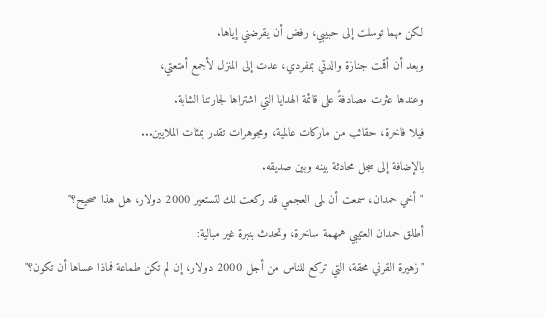لكن مهما توسلت إلى حبيبي، رفض أن يقرضني إياها.
وبعد أن أقمت جنازة والدتي بمفردي، عدت إلى المنزل لأجمع أمتعتي،
وعندها عثرت مصادفةً على قائمة الهدايا التي اشتراها لجارتنا الشابة.
فيلا فاخرة، حقائب من ماركات عالمية، ومجوهرات تقدر بمئات الملايين...
بالإضافة إلى سجل محادثة بينه وبين صديقه.
"أخي حمدان، سمعت أن لمى العجمي قد ركعت لك لتستعير 2000 دولار، هل هذا صحيح؟"
أطلق حمدان العتيبي همهمة ساخرة، وتحدث بنبرة غير مبالية:
"زهيرة القرني محقة، التي تركع للناس من أجل 2000 دولار، إن لم تكن طماعة فماذا عساها أن تكون؟"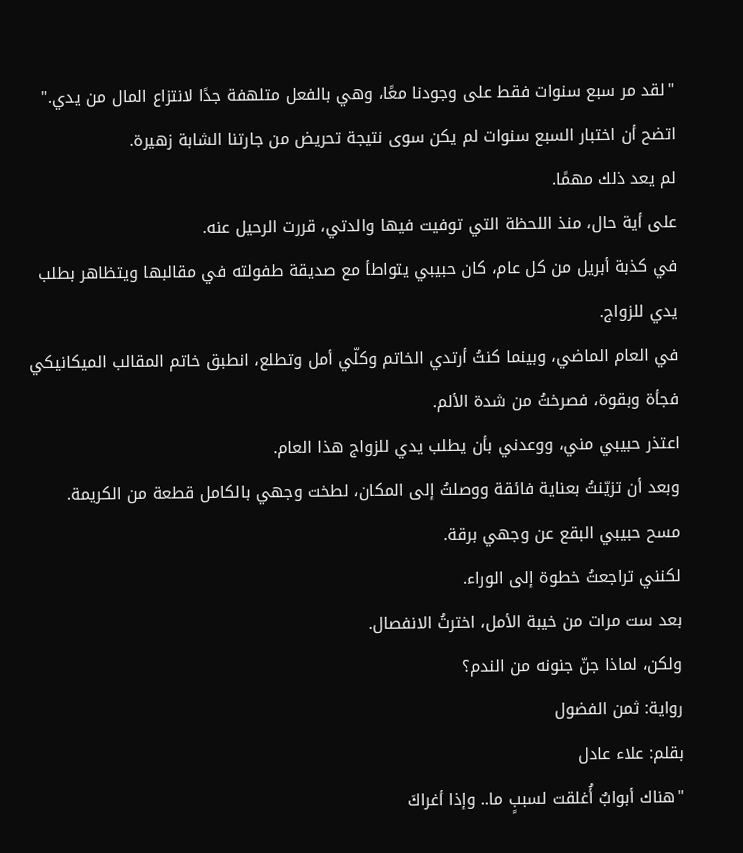"لقد مر سبع سنوات فقط على وجودنا معًا، وهي بالفعل متلهفة جدًا لانتزاع المال من يدي."
اتضح أن اختبار السبع سنوات لم يكن سوى نتيجة تحريض من جارتنا الشابة زهيرة.
لم يعد ذلك مهمًا.
على أية حال، منذ اللحظة التي توفيت فيها والدتي، قررت الرحيل عنه.
في كذبة أبريل من كل عام، كان حبيبي يتواطأ مع صديقة طفولته في مقالبها ويتظاهر بطلب يدي للزواج.
في العام الماضي، وبينما كنتُ أرتدي الخاتم وكلّي أمل وتطلع، انطبق خاتم المقالب الميكانيكي فجأة وبقوة، فصرختُ من شدة الألم.
اعتذر حبيبي مني، ووعدني بأن يطلب يدي للزواج هذا العام.
وبعد أن تزيّنتُ بعناية فائقة ووصلتُ إلى المكان، لطخت وجهي بالكامل قطعة من الكريمة.
مسح حبيبي البقع عن وجهي برقة.
لكنني تراجعتُ خطوة إلى الوراء.
بعد ست مرات من خيبة الأمل، اخترتُ الانفصال.
ولكن، لماذا جنّ جنونه من الندم؟
رواية: ثمن الفضول
بقلم: علاء عادل
"هناك أبوابٌ أُغلقت لسببٍ ما.. وإذا أغراكَ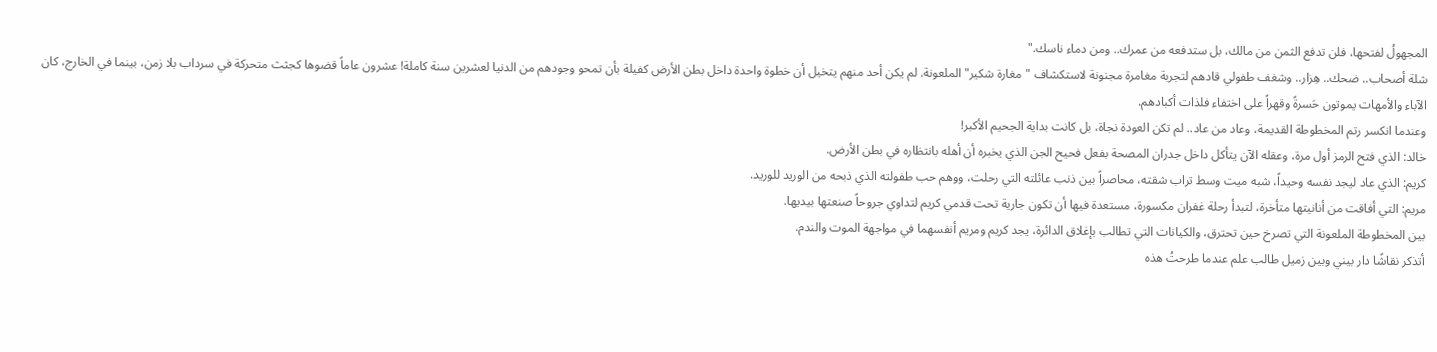المجهولُ لفتحها، فلن تدفع الثمن من مالك، بل ستدفعه من عمرك.. ومن دماء ناسك."
شلة أصحاب.. ضحك.. هِزار.. وشغف طفولي قادهم لتجربة مغامرة مجنونة لاستكشاف "مغارة شكير" الملعونة. لم يكن أحد منهم يتخيل أن خطوة واحدة داخل بطن الأرض كفيلة بأن تمحو وجودهم من الدنيا لعشرين سنة كاملة! عشرون عاماً قضوها كجثث متحركة في سرداب بلا زمن، بينما في الخارج، كان الآباء والأمهات يموتون حَسرةً وقهراً على اختفاء فلذات أكبادهم.
وعندما انكسر رتم المخطوطة القديمة، وعاد من عاد.. لم تكن العودة نجاة، بل كانت بداية الجحيم الأكبر!
خالد: الذي فتح الرمز أول مرة، وعقله الآن يتأكل داخل جدران المصحة بفعل فحيح الجن الذي يخبره أن أهله بانتظاره في بطن الأرض.
كريم: الذي عاد ليجد نفسه وحيداً، شبه ميت وسط تراب شقته، محاصراً بين ذنب عائلته التي رحلت، ووهم حب طفولته الذي ذبحه من الوريد للوريد.
مريم: التي أفاقت من أنانيتها متأخرة، لتبدأ رحلة غفران مكسورة، مستعدة فيها أن تكون جارية تحت قدمي كريم لتداوي جروحاً صنعتها بيديها.
بين المخطوطة الملعونة التي تصرخ حين تحترق، والكيانات التي تطالب بإغلاق الدائرة، يجد كريم ومريم أنفسهما في مواجهة الموت والندم.
أتذكر نقاشًا دار بيني وبين زميل طالب علم عندما طرحتُ هذه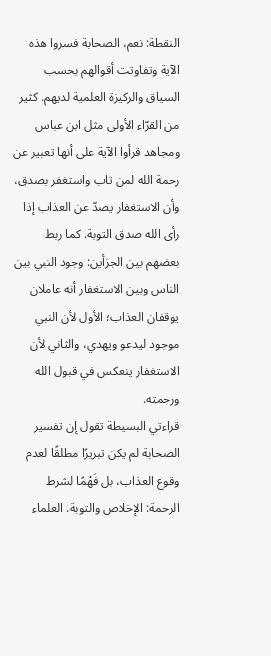النقطة: نعم، الصحابة فسروا هذه الآية وتفاوتت أقوالهم بحسب السياق والركيزة العلمية لديهم. كثير من القرّاء الأولى مثل ابن عباس ومجاهد قرأوا الآية على أنها تعبير عن رحمة الله لمن تاب واستغفر بصدق، وأن الاستغفار يصدّ عن العذاب إذا رأى الله صدق التوبة. كما ربط بعضهم بين الجزأين: وجود النبي بين الناس وبين الاستغفار أنه عاملان يوقفان العذاب؛ الأول لأن النبي موجود ليدعو ويهدي، والثاني لأن الاستغفار ينعكس في قبول الله ورحمته.
قراءتي البسيطة تقول إن تفسير الصحابة لم يكن تبريرًا مطلقًا لعدم وقوع العذاب، بل فَهْمًا لشرط الرحمة: الإخلاص والتوبة. العلماء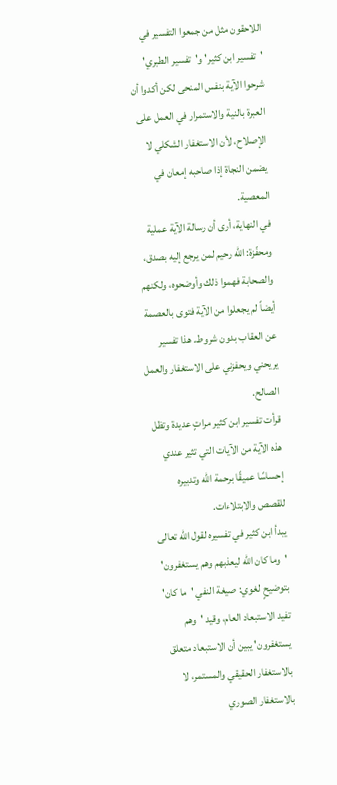اللاحقون مثل من جمعوا التفسير في 'تفسير ابن كثير' و'تفسير الطبري' شرحوا الآية بنفس المنحى لكن أكدوا أن العبرة بالنية والاستمرار في العمل على الإصلاح، لأن الاستغفار الشكلي لا يضمن النجاة إذا صاحبه إمعان في المعصية.
في النهاية، أرى أن رسالة الآية عملية ومحفّزة: الله رحيم لمن يرجع إليه بصدق، والصحابة فهموا ذلك وأوضحوه، ولكنهم أيضاً لم يجعلوا من الآية فتوى بالعصمة عن العقاب بدون شروط. هذا تفسير يريحني ويحفزني على الاستغفار والعمل الصالح.
قرأت تفسير ابن كثير مراتٍ عديدة وتظل هذه الآية من الآيات التي تثير عندي إحساسًا عميقًا برحمة الله وتدبيره للقصص والابتلاءات.
يبدأ ابن كثير في تفسيره لقول الله تعالى 'وما كان الله ليعذبهم وهم يستغفرون' بتوضيحٍ لغوي: صيغة النفي 'ما كان' تفيد الاستبعاد العام، وقيد 'وهم يستغفرون' يبين أن الاستبعاد متعلق بالاستغفار الحقيقي والمستمر، لا بالاستغفار الصوري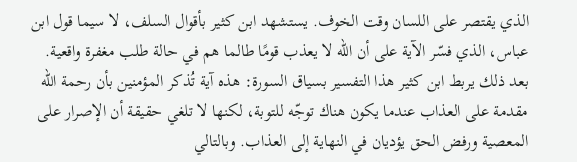الذي يقتصر على اللسان وقت الخوف. يستشهد ابن كثير بأقوال السلف، لا سيما قول ابن عباس، الذي فسّر الآية على أن الله لا يعذب قومًا طالما هم في حالة طلب مغفرة واقعية.
بعد ذلك يربط ابن كثير هذا التفسير بسياق السورة: هذه آية تُذكر المؤمنين بأن رحمة الله مقدمة على العذاب عندما يكون هناك توجّه للتوبة، لكنها لا تلغي حقيقة أن الإصرار على المعصية ورفض الحق يؤديان في النهاية إلى العذاب. وبالتالي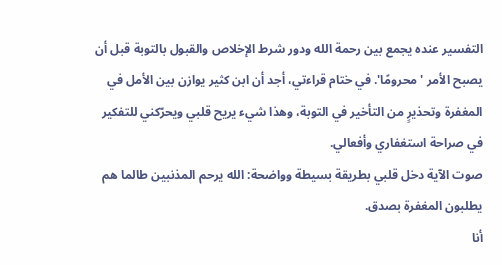التفسير عنده يجمع بين رحمة الله ودور شرط الإخلاص والقبول بالتوبة قبل أن يصبح الأمر 'محرومًا'. في ختام قراءتي، أجد أن ابن كثير يوازن بين الأمل في المغفرة وتحذيرٍ من التأخير في التوبة، وهذا شيء يريح قلبي ويحرّكني للتفكير في صراحة استغفاري وأفعالي.
صوت الآية دخل قلبي بطريقة بسيطة وواضحة: الله يرحم المذنبين طالما هم يطلبون المغفرة بصدق.
أنا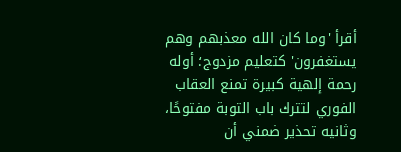أقرأ 'وما كان الله معذبهم وهم يستغفرون' كتعليم مزدوج؛ أوله رحمة إلهية كبيرة تمنع العقاب الفوري لتترك باب التوبة مفتوحًا، وثانيه تحذير ضمني أن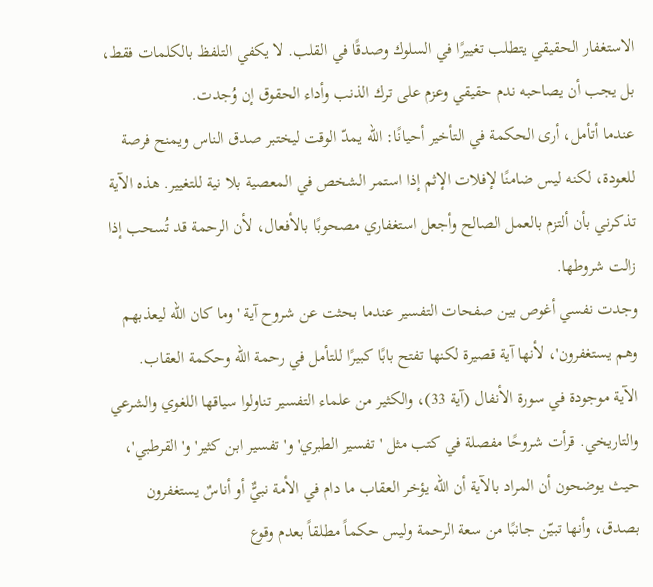الاستغفار الحقيقي يتطلب تغييرًا في السلوك وصدقًا في القلب. لا يكفي التلفظ بالكلمات فقط، بل يجب أن يصاحبه ندم حقيقي وعزم على ترك الذنب وأداء الحقوق إن وُجدت.
عندما أتأمل، أرى الحكمة في التأخير أحيانًا: الله يمدّ الوقت ليختبر صدق الناس ويمنح فرصة للعودة، لكنه ليس ضامنًا لإفلات الإثم إذا استمر الشخص في المعصية بلا نية للتغيير. هذه الآية تذكرني بأن ألتزم بالعمل الصالح وأجعل استغفاري مصحوبًا بالأفعال، لأن الرحمة قد تُسحب إذا زالت شروطها.
وجدت نفسي أغوص بين صفحات التفسير عندما بحثت عن شروح آية 'وما كان الله ليعذبهم وهم يستغفرون'، لأنها آية قصيرة لكنها تفتح بابًا كبيرًا للتأمل في رحمة الله وحكمة العقاب.
الآية موجودة في سورة الأنفال (آية 33)، والكثير من علماء التفسير تناولوا سياقها اللغوي والشرعي والتاريخي. قرأت شروحًا مفصلة في كتب مثل 'تفسير الطبري' و'تفسير ابن كثير' و'القرطبي'، حيث يوضحون أن المراد بالآية أن الله يؤخر العقاب ما دام في الأمة نبيٌّ أو أناسٌ يستغفرون بصدق، وأنها تبيّن جانبًا من سعة الرحمة وليس حكماً مطلقاً بعدم وقوع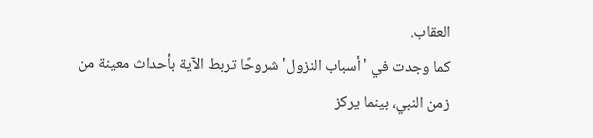العقاب.
كما وجدت في 'أسباب النزول' شروحًا تربط الآية بأحداث معينة من زمن النبي، بينما يركز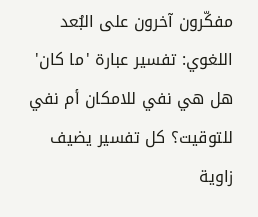مفكّرون آخرون على البُعد اللغوي: تفسير عبارة 'ما كان' هل هي نفي للامكان أم نفي للتوقيت؟ كل تفسير يضيف زاوية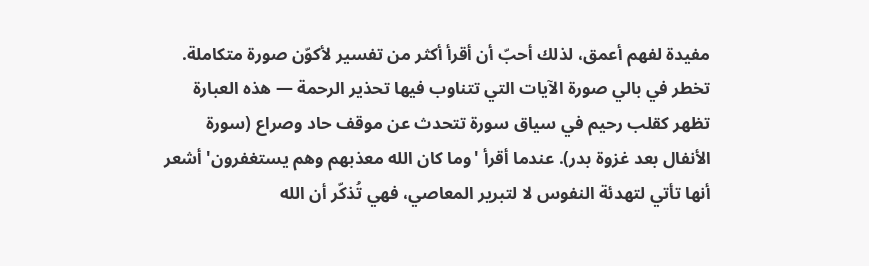مفيدة لفهم أعمق، لذلك أحبّ أن أقرأ أكثر من تفسير لأكوّن صورة متكاملة.
تخطر في بالي صورة الآيات التي تتناوب فيها تحذير الرحمة — هذه العبارة تظهر كقلب رحيم في سياق سورة تتحدث عن موقف حاد وصراع (سورة الأنفال بعد غزوة بدر). عندما أقرأ 'وما كان الله معذبهم وهم يستغفرون' أشعر أنها تأتي لتهدئة النفوس لا لتبرير المعاصي، فهي تُذكّر أن الله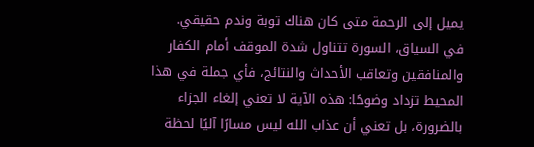يميل إلى الرحمة متى كان هناك توبة وندم حقيقي.
في السياق، السورة تتناول شدة الموقف أمام الكفار والمنافقين وتعاقب الأحداث والنتائج، فأي جملة في هذا المحيط تزداد وضوحًا: هذه الآية لا تعني إلغاء الجزاء بالضرورة، بل تعني أن عذاب الله ليس مسارًا آليًا لحظة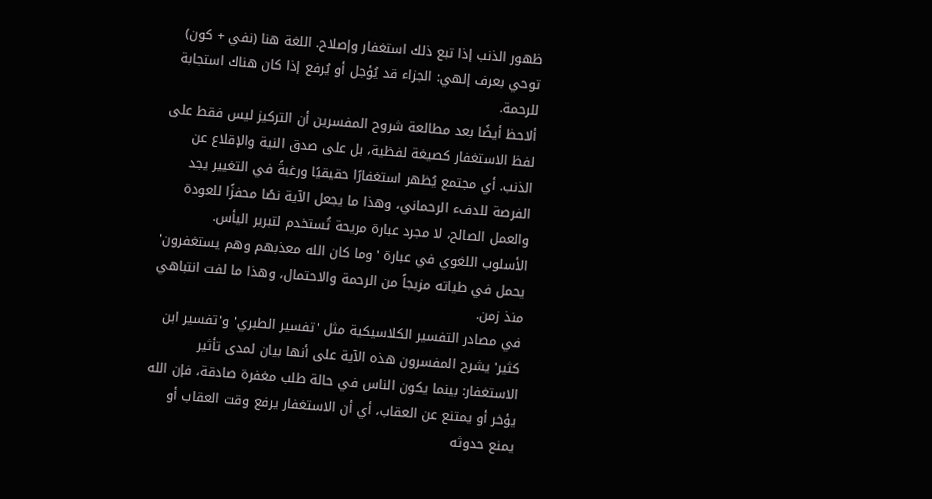ظهور الذنب إذا تبع ذلك استغفار وإصلاح. اللغة هنا (نفي + كون) توحي بعرف إلهي: الجزاء قد يُؤجل أو يُرفع إذا كان هناك استجابة للرحمة.
ألاحظ أيضًا بعد مطالعة شروح المفسرين أن التركيز ليس فقط على لفظ الاستغفار كصيغة لفظية، بل على صدق النية والإقلاع عن الذنب. أي مجتمع يُظهر استغفارًا حقيقيًا ورغبةً في التغيير يجد الفرصة للدفء الرحماني، وهذا ما يجعل الآية نصًا محفزًا للعودة والعمل الصالح، لا مجرد عبارة مريحة تُستخدم لتبرير اليأس.
الأسلوب اللغوي في عبارة 'وما كان الله معذبهم وهم يستغفرون' يحمل في طياته مزيجاً من الرحمة والاحتمال، وهذا ما لفت انتباهي منذ زمن.
في مصادر التفسير الكلاسيكية مثل 'تفسير الطبري' و'تفسير ابن كثير' يشرح المفسرون هذه الآية على أنها بيان لمدى تأثير الاستغفار: بينما يكون الناس في حالة طلب مغفرة صادقة، فإن الله يؤخر أو يمتنع عن العقاب، أي أن الاستغفار يرفع وقت العقاب أو يمنع حدوثه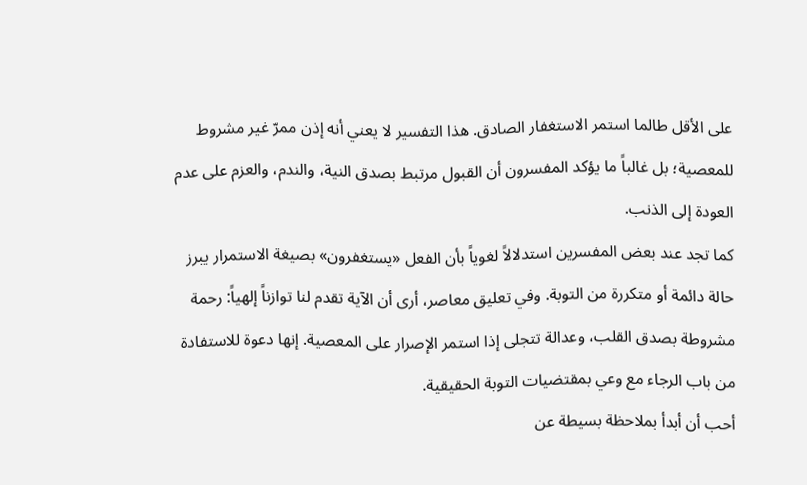على الأقل طالما استمر الاستغفار الصادق. هذا التفسير لا يعني أنه إذن ممرّ غير مشروط للمعصية؛ بل غالباً ما يؤكد المفسرون أن القبول مرتبط بصدق النية، والندم، والعزم على عدم العودة إلى الذنب.
كما تجد عند بعض المفسرين استدلالاً لغوياً بأن الفعل «يستغفرون» بصيغة الاستمرار يبرز حالة دائمة أو متكررة من التوبة. وفي تعليق معاصر، أرى أن الآية تقدم لنا توازناً إلهياً: رحمة مشروطة بصدق القلب، وعدالة تتجلى إذا استمر الإصرار على المعصية. إنها دعوة للاستفادة من باب الرجاء مع وعي بمقتضيات التوبة الحقيقية.
أحب أن أبدأ بملاحظة بسيطة عن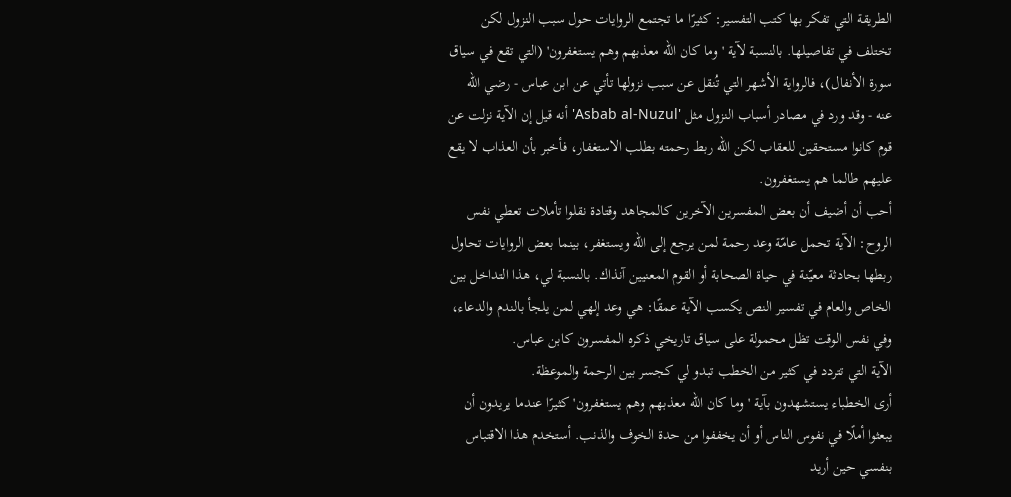الطريقة التي تفكر بها كتب التفسير: كثيرًا ما تجتمع الروايات حول سبب النزول لكن تختلف في تفاصيلها. بالنسبة لآية 'وما كان الله معذبهم وهم يستغفرون' (التي تقع في سياق سورة الأنفال)، فالرواية الأشهر التي تُنقل عن سبب نزولها تأتي عن ابن عباس - رضي الله عنه - وقد ورد في مصادر أسباب النزول مثل 'Asbab al-Nuzul' أنه قيل إن الآية نزلت عن قوم كانوا مستحقين للعقاب لكن الله ربط رحمته بطلب الاستغفار، فأخبر بأن العذاب لا يقع عليهم طالما هم يستغفرون.
أحب أن أضيف أن بعض المفسرين الآخرين كالمجاهد وقتادة نقلوا تأملات تعطي نفس الروح: الآية تحمل عامّة وعد رحمة لمن يرجع إلى الله ويستغفر، بينما بعض الروايات تحاول ربطها بحادثة معيّنة في حياة الصحابة أو القوم المعنيين آنذاك. بالنسبة لي، هذا التداخل بين الخاص والعام في تفسير النص يكسب الآية عمقًا: هي وعد إلهي لمن يلجأ بالندم والدعاء، وفي نفس الوقت تظل محمولة على سياق تاريخي ذكره المفسرون كابن عباس.
الآية التي تتردد في كثير من الخطب تبدو لي كجسر بين الرحمة والموعظة.
أرى الخطباء يستشهدون بآية 'وما كان الله معذبهم وهم يستغفرون' كثيرًا عندما يريدون أن يبعثوا أملًا في نفوس الناس أو أن يخففوا من حدة الخوف والذنب. أستخدم هذا الاقتباس بنفسي حين أريد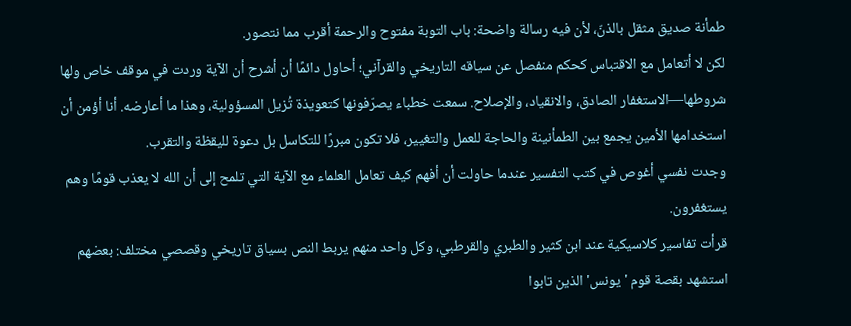طمأنة صديق مثقل بالذنّ، لأن فيه رسالة واضحة: باب التوبة مفتوح والرحمة أقرب مما نتصور.
لكن لا أتعامل مع الاقتباس كحكم منفصل عن سياقه التاريخي والقرآني؛ أحاول دائمًا أن أشرح أن الآية وردت في موقف خاص ولها شروطها—الاستغفار الصادق، والانقياد، والإصلاح. سمعت خطباء يصرّفونها كتعويذة تُزيل المسؤولية، وهذا ما أعارضه. أنا أؤمن أن استخدامها الأمين يجمع بين الطمأنينة والحاجة للعمل والتغيير، فلا تكون مبررًا للتكاسل بل دعوة لليقظة والتقرب.
وجدت نفسي أغوص في كتب التفسير عندما حاولت أن أفهم كيف تعامل العلماء مع الآية التي تلمح إلى أن الله لا يعذب قومًا وهم يستغفرون.
قرأت تفاسير كلاسيكية عند ابن كثير والطبري والقرطبي، وكل واحد منهم يربط النص بسياق تاريخي وقصصي مختلف: بعضهم استشهد بقصة قوم 'يونس' الذين تابوا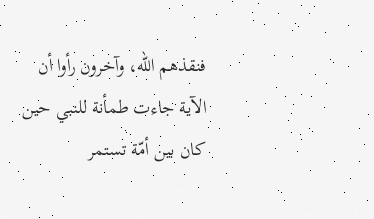فنقذهم الله، وآخرون رأوا أن الآية جاءت طمأنة للنبي حين كان بين أمّة تستمر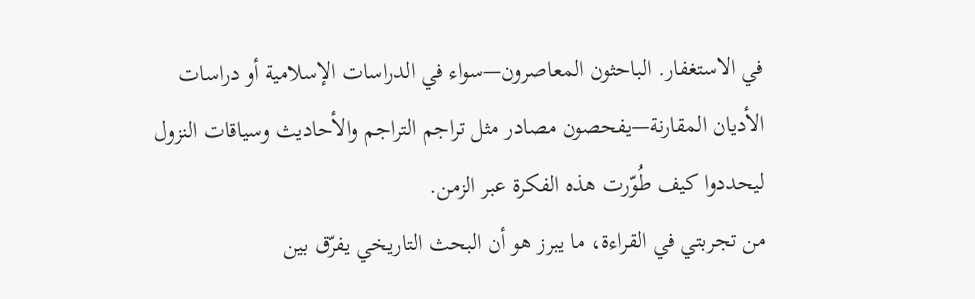في الاستغفار. الباحثون المعاصرون—سواء في الدراسات الإسلامية أو دراسات الأديان المقارنة—يفحصون مصادر مثل تراجم التراجم والأحاديث وسياقات النزول ليحددوا كيف طُوّرت هذه الفكرة عبر الزمن.
من تجربتي في القراءة، ما يبرز هو أن البحث التاريخي يفرّق بين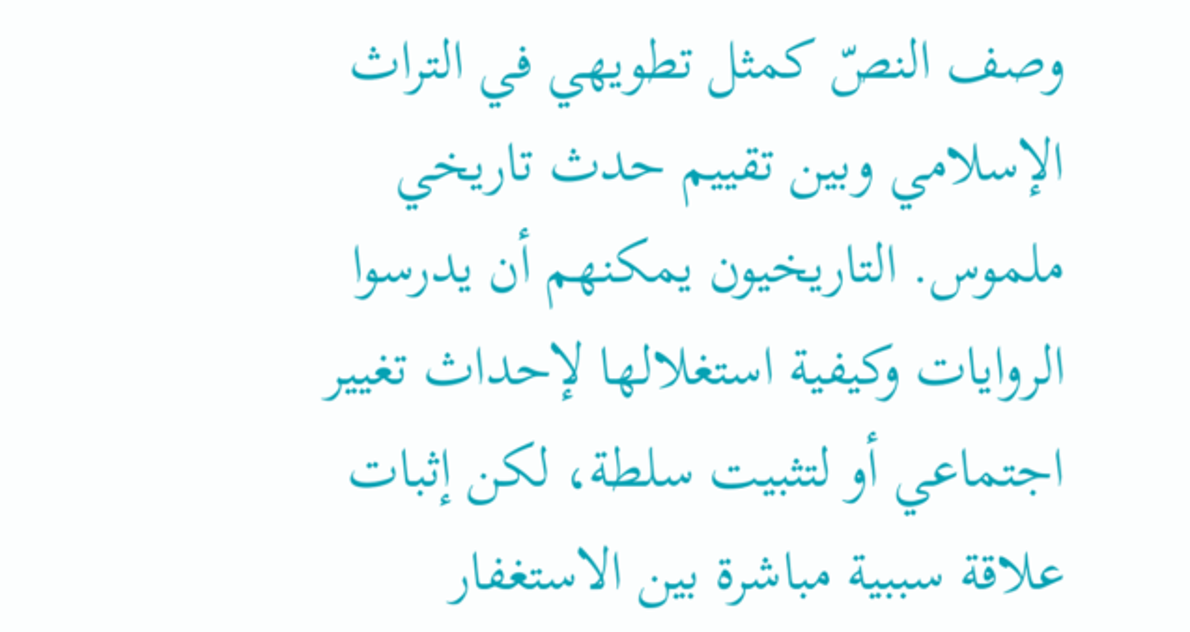وصف النصّ كمثل تطويهي في التراث الإسلامي وبين تقييم حدث تاريخي ملموس. التاريخيون يمكنهم أن يدرسوا الروايات وكيفية استغلالها لإحداث تغيير اجتماعي أو لتثبيت سلطة، لكن إثبات علاقة سببية مباشرة بين الاستغفار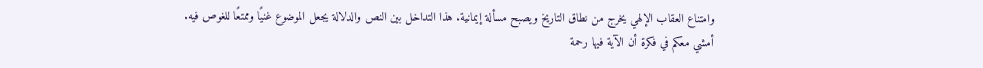وامتناع العقاب الإلهي يخرج من نطاق التاريخ ويصبح مسألة إيمانية. هذا التداخل بين النص والدلالة يجعل الموضوع غنيًا وممتعًا للغوص فيه.
أمشي معكم في فكرة أن الآية فيها رحمة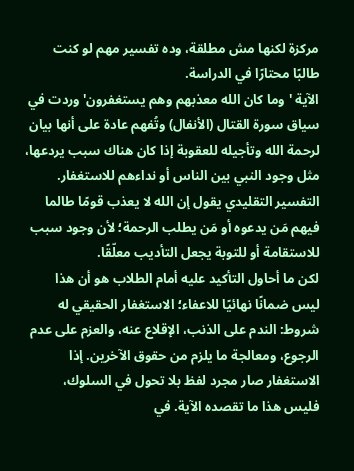مركزة لكنها مش مطلقة، وده تفسير مهم لو كنت طالبًا محتارًا في الدراسة.
الآية 'وما كان الله معذبهم وهم يستغفرون' وردت في سياق سورة القتال (الأنفال) وتُفهم عادة على أنها بيان لرحمة الله وتأجيله للعقوبة إذا كان هناك سبب يردعها، مثل وجود النبي بين الناس أو نداءهم للاستغفار. التفسير التقليدي يقول إن الله لا يعذب قومًا طالما فيهم مَن يدعوه أو مَن يطلب الرحمة؛ لأن وجود سبب للاستقامة أو للتوبة يجعل التأديب معلّقًا.
لكن ما أحاول التأكيد عليه أمام الطلاب هو أن هذا ليس ضمانًا نهائيًا للاعفاء؛ الاستغفار الحقيقي له شروط: الندم على الذنب، الإقلاع عنه، والعزم على عدم الرجوع، ومعالجة ما يلزم من حقوق الآخرين. إذا الاستغفار صار مجرد لفظ بلا تحول في السلوك، فليس هذا ما تقصده الآية. في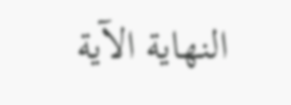النهاية الآية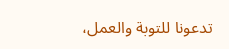تدعونا للتوبة والعمل،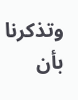وتذكرنا بأن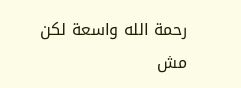رحمة الله واسعة لكن مش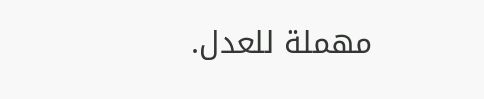مهملة للعدل.